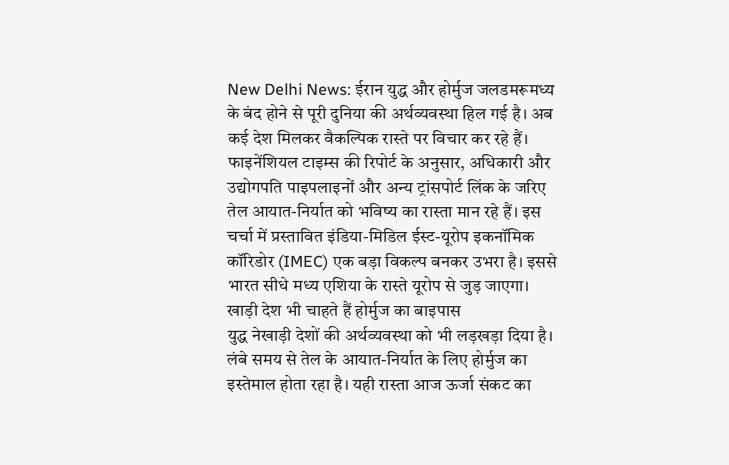New Delhi News: ईरान युद्ध और होर्मुज जलडमरूमध्य के बंद होने से पूरी दुनिया की अर्थव्यवस्था हिल गई है। अब कई देश मिलकर वैकल्पिक रास्ते पर विचार कर रहे हैं। फाइनेंशियल टाइम्स की रिपोर्ट के अनुसार, अधिकारी और उद्योगपति पाइपलाइनों और अन्य ट्रांसपोर्ट लिंक के जरिए तेल आयात-निर्यात को भविष्य का रास्ता मान रहे हैं। इस चर्चा में प्रस्तावित इंडिया-मिडिल ईस्ट-यूरोप इकनॉमिक कॉरिडोर (IMEC) एक बड़ा विकल्प बनकर उभरा है। इससे भारत सीधे मध्य एशिया के रास्ते यूरोप से जुड़ जाएगा।
खाड़ी देश भी चाहते हैं होर्मुज का बाइपास
युद्ध नेखाड़ी देशों की अर्थव्यवस्था को भी लड़खड़ा दिया है। लंबे समय से तेल के आयात-निर्यात के लिए होर्मुज का इस्तेमाल होता रहा है। यही रास्ता आज ऊर्जा संकट का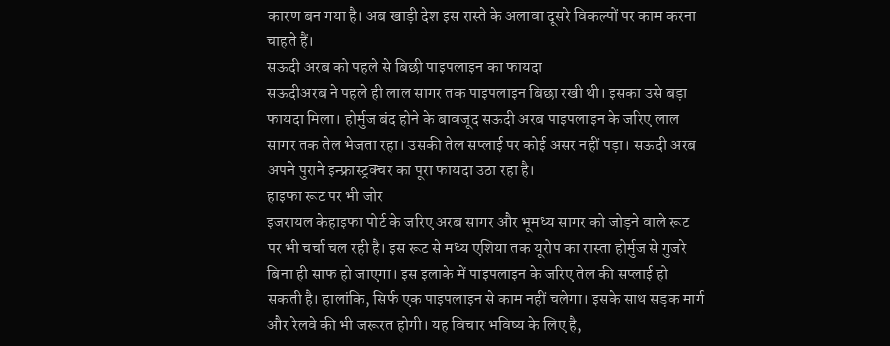कारण बन गया है। अब खाड़ी देश इस रास्ते के अलावा दूसरे विकल्पों पर काम करना चाहते हैं।
सऊदी अरब को पहले से बिछी पाइपलाइन का फायदा
सऊदीअरब ने पहले ही लाल सागर तक पाइपलाइन बिछा रखी थी। इसका उसे बड़ा फायदा मिला। होर्मुज बंद होने के बावजूद सऊदी अरब पाइपलाइन के जरिए लाल सागर तक तेल भेजता रहा। उसकी तेल सप्लाई पर कोई असर नहीं पड़ा। सऊदी अरब अपने पुराने इन्फ्रास्ट्रक्चर का पूरा फायदा उठा रहा है।
हाइफा रूट पर भी जोर
इजरायल केहाइफा पोर्ट के जरिए अरब सागर और भूमध्य सागर को जोड़ने वाले रूट पर भी चर्चा चल रही है। इस रूट से मध्य एशिया तक यूरोप का रास्ता होर्मुज से गुजरे बिना ही साफ हो जाएगा। इस इलाके में पाइपलाइन के जरिए तेल की सप्लाई हो सकती है। हालांकि, सिर्फ एक पाइपलाइन से काम नहीं चलेगा। इसके साथ सड़क मार्ग और रेलवे की भी जरूरत होगी। यह विचार भविष्य के लिए है,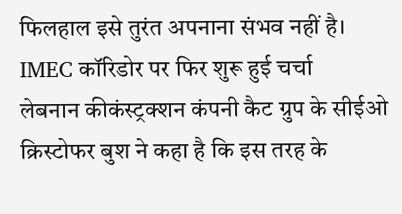फिलहाल इसे तुरंत अपनाना संभव नहीं है।
IMEC कॉरिडोर पर फिर शुरू हुई चर्चा
लेबनान कीकंस्ट्रक्शन कंपनी कैट ग्रुप के सीईओ क्रिस्टोफर बुश ने कहा है कि इस तरह के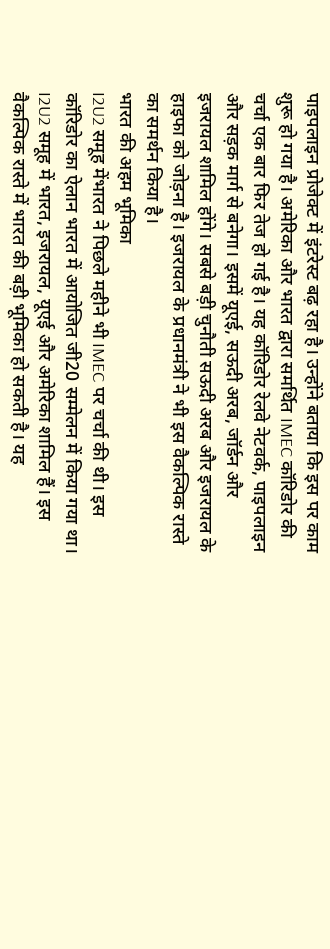पाइपलाइन प्रोजेक्ट में इंटरेस्ट बढ़ रहा है। उन्होंने बताया कि इस पर काम शुरू हो गया है। अमेरिका और भारत द्वारा समर्थित IMEC कॉरिडोर की चर्चा एक बार फिर तेज हो गई है। यह कॉरिडोर रेलवे नेटवर्क, पाइपलाइन और सड़क मार्ग से बनेगा। इसमें यूएई, सऊदी अरब, जॉर्डन और इजरायल शामिल होंगे। सबसे बड़ी चुनौती सऊदी अरब और इजरायल के हाइफा को जोड़ना है। इजरायल के प्रधानमंत्री ने भी इस वैकल्पिक रास्ते का समर्थन किया है।
भारत की अहम भूमिका
I2U2 समूह मेंभारत ने पिछले महीने भी IMEC पर चर्चा की थी। इस कॉरिडोर का ऐलान भारत में आयोजित जी20 सम्मेलन में किया गया था। I2U2 समूह में भारत, इजरायल, यूएई और अमेरिका शामिल हैं। इस वैकल्पिक रास्ते में भारत की बड़ी भूमिका हो सकती है। यह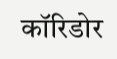कॉरिडोर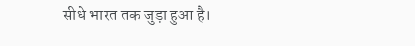सीधे भारत तक जुड़ा हुआ है।